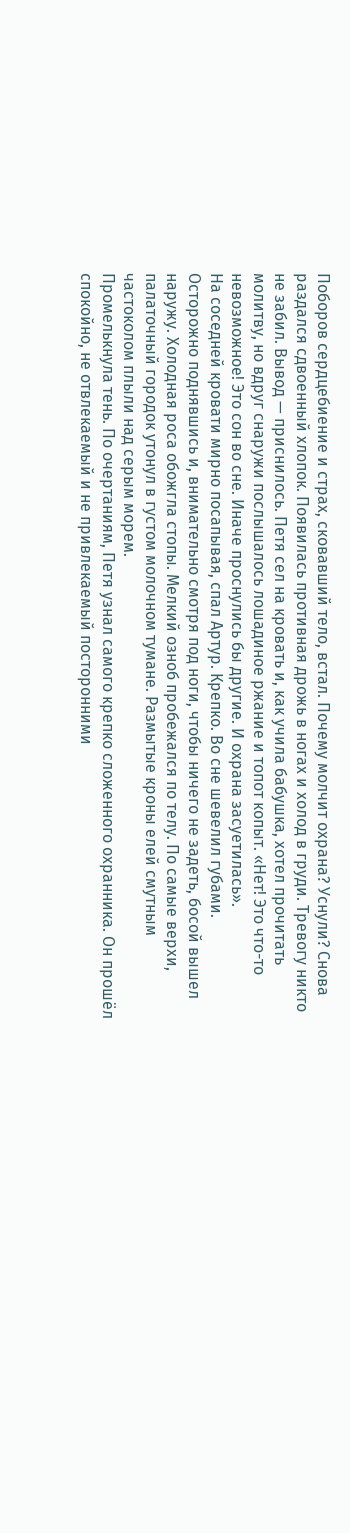Поборов сердцебиение и страх, сковавший тело, встал. Почему молчит охрана? Уснули? Снова раздался сдвоенный хлопок. Появилась противная дрожь в ногах и холод в груди. Тревогу никто не забил. Вывод — приснилось. Петя сел на кровать и, как учила бабушка, хотел прочитать молитву, но вдруг снаружи послышалось лошадиное ржание и топот копыт. «Нет! Это что-то невозможное! Это сон во сне. Иначе проснулись бы другие. И охрана засуетилась».
На соседней кровати мирно посапывая, спал Артур. Крепко. Во сне шевелил губами.
Осторожно поднявшись и, внимательно смотря под ноги, чтобы ничего не задеть, босой вышел наружу. Холодная роса обожгла стопы. Мелкий озноб пробежался по телу. По самые верхи, палаточный городок утонул в густом молочном тумане. Размытые кроны елей смутным частоколом плыли над серым морем.
Промелькнула тень. По очертаниям, Петя узнал самого крепко сложенного охранника. Он прошёл спокойно, не отвлекаемый и не привлекаемый посторонними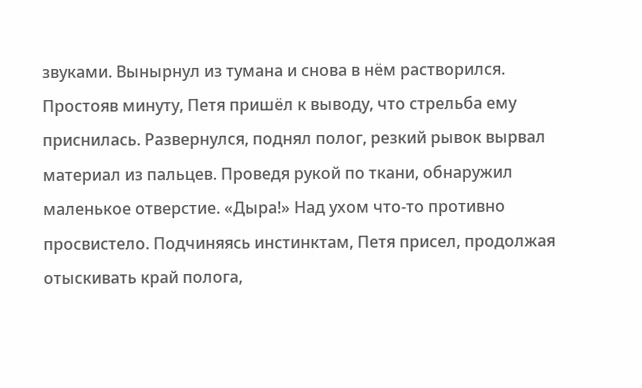звуками. Вынырнул из тумана и снова в нём растворился.
Простояв минуту, Петя пришёл к выводу, что стрельба ему приснилась. Развернулся, поднял полог, резкий рывок вырвал материал из пальцев. Проведя рукой по ткани, обнаружил маленькое отверстие. «Дыра!» Над ухом что-то противно просвистело. Подчиняясь инстинктам, Петя присел, продолжая отыскивать край полога,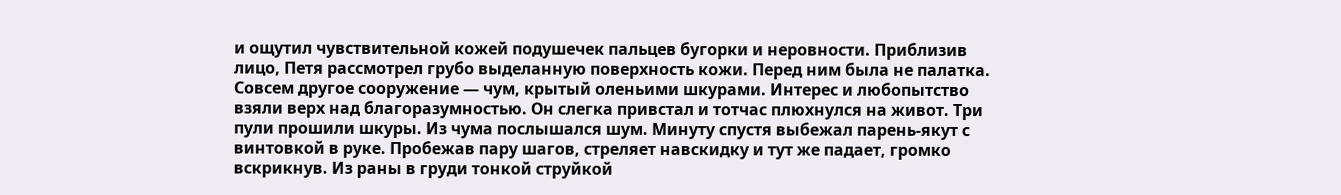и ощутил чувствительной кожей подушечек пальцев бугорки и неровности. Приблизив лицо, Петя рассмотрел грубо выделанную поверхность кожи. Перед ним была не палатка. Совсем другое сооружение — чум, крытый оленьими шкурами. Интерес и любопытство взяли верх над благоразумностью. Он слегка привстал и тотчас плюхнулся на живот. Три пули прошили шкуры. Из чума послышался шум. Минуту спустя выбежал парень-якут с винтовкой в руке. Пробежав пару шагов, стреляет навскидку и тут же падает, громко вскрикнув. Из раны в груди тонкой струйкой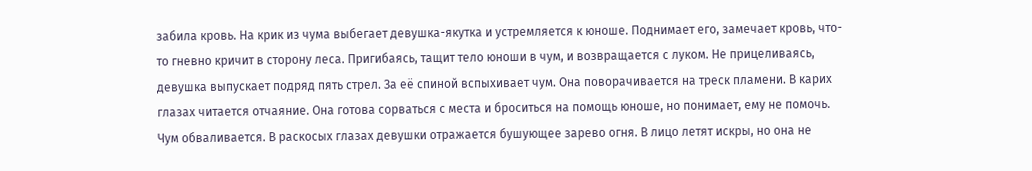забила кровь. На крик из чума выбегает девушка-якутка и устремляется к юноше. Поднимает его, замечает кровь, что-то гневно кричит в сторону леса. Пригибаясь, тащит тело юноши в чум, и возвращается с луком. Не прицеливаясь, девушка выпускает подряд пять стрел. За её спиной вспыхивает чум. Она поворачивается на треск пламени. В карих глазах читается отчаяние. Она готова сорваться с места и броситься на помощь юноше, но понимает, ему не помочь. Чум обваливается. В раскосых глазах девушки отражается бушующее зарево огня. В лицо летят искры, но она не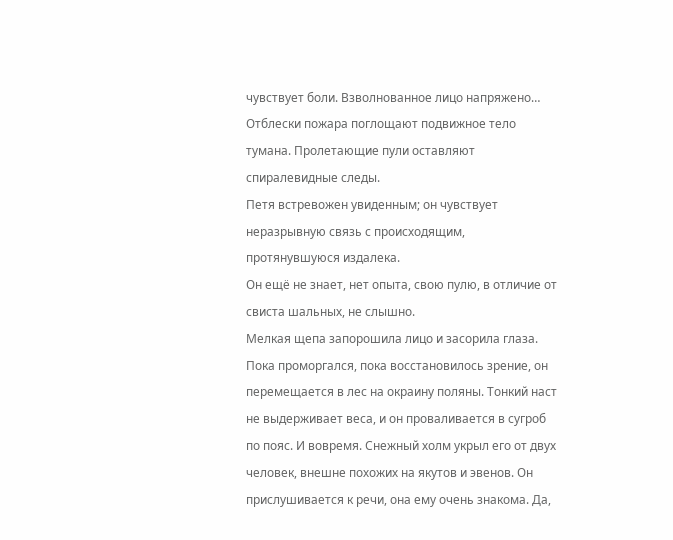чувствует боли. Взволнованное лицо напряжено…
Отблески пожара поглощают подвижное тело тумана. Пролетающие пули оставляют спиралевидные следы.
Петя встревожен увиденным; он чувствует неразрывную связь с происходящим, протянувшуюся издалека.
Он ещё не знает, нет опыта, свою пулю, в отличие от свиста шальных, не слышно.
Мелкая щепа запорошила лицо и засорила глаза. Пока проморгался, пока восстановилось зрение, он перемещается в лес на окраину поляны. Тонкий наст не выдерживает веса, и он проваливается в сугроб по пояс. И вовремя. Снежный холм укрыл его от двух человек, внешне похожих на якутов и эвенов. Он прислушивается к речи, она ему очень знакома. Да,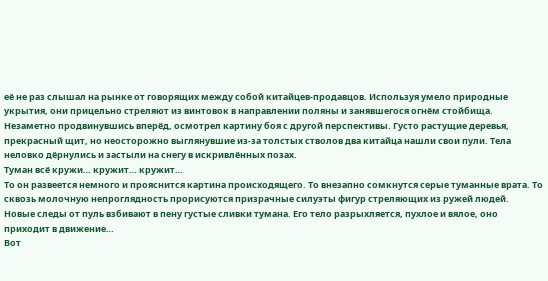её не раз слышал на рынке от говорящих между собой китайцев-продавцов. Используя умело природные укрытия, они прицельно стреляют из винтовок в направлении поляны и занявшегося огнём стойбища.
Незаметно продвинувшись вперёд, осмотрел картину боя с другой перспективы. Густо растущие деревья, прекрасный щит, но неосторожно выглянувшие из-за толстых стволов два китайца нашли свои пули. Тела неловко дёрнулись и застыли на снегу в искривлённых позах.
Туман всё кружи… кружит… кружит…
То он развеется немного и прояснится картина происходящего. То внезапно сомкнутся серые туманные врата. То сквозь молочную непроглядность прорисуются призрачные силуэты фигур стреляющих из ружей людей.
Новые следы от пуль взбивают в пену густые сливки тумана. Его тело разрыхляется, пухлое и вялое, оно приходит в движение…
Вот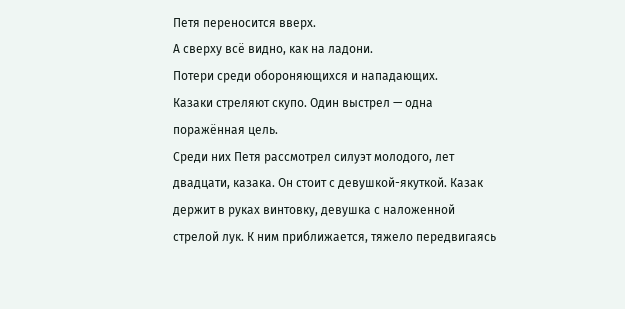Петя переносится вверх.
А сверху всё видно, как на ладони.
Потери среди обороняющихся и нападающих.
Казаки стреляют скупо. Один выстрел — одна поражённая цель.
Среди них Петя рассмотрел силуэт молодого, лет двадцати, казака. Он стоит с девушкой-якуткой. Казак держит в руках винтовку, девушка с наложенной стрелой лук. К ним приближается, тяжело передвигаясь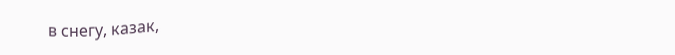в снегу, казак,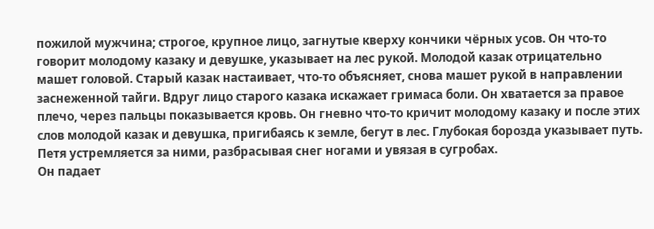пожилой мужчина; строгое, крупное лицо, загнутые кверху кончики чёрных усов. Он что-то говорит молодому казаку и девушке, указывает на лес рукой. Молодой казак отрицательно машет головой. Старый казак настаивает, что-то объясняет, снова машет рукой в направлении заснеженной тайги. Вдруг лицо старого казака искажает гримаса боли. Он хватается за правое плечо, через пальцы показывается кровь. Он гневно что-то кричит молодому казаку и после этих слов молодой казак и девушка, пригибаясь к земле, бегут в лес. Глубокая борозда указывает путь.
Петя устремляется за ними, разбрасывая снег ногами и увязая в сугробах.
Он падает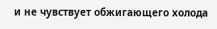и не чувствует обжигающего холода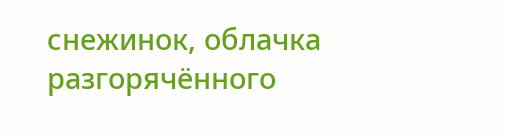снежинок, облачка разгорячённого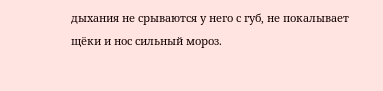дыхания не срываются у него с губ, не покалывает щёки и нос сильный мороз.